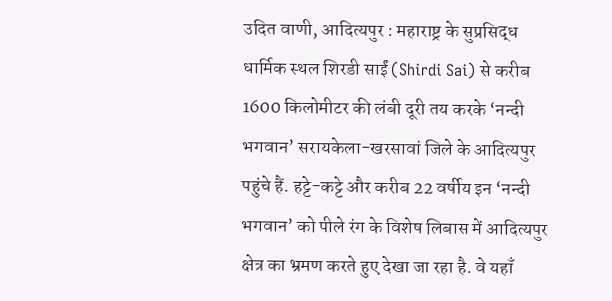उदित वाणी, आदित्यपुर : महाराष्ट्र के सुप्रसिद्ध धार्मिक स्थल शिरडी साईं (Shirdi Sai) से करीब 1600 किलोमीटर की लंबी दूरी तय करके ‘नन्दी भगवान’ सरायकेला-खरसावां जिले के आदित्यपुर पहुंचे हैं. हट्टे-कट्टे और करीब 22 वर्षीय इन ‘नन्दी भगवान’ को पीले रंग के विशेष लिबास में आदित्यपुर क्षेत्र का भ्रमण करते हुए देखा जा रहा है. वे यहाँ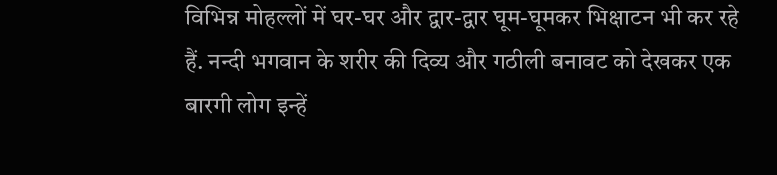विभिन्न मोहल्लों में घर-घर और द्वार-द्वार घूम-घूमकर भिक्षाटन भी कर रहे हैं. नन्दी भगवान के शरीर की दिव्य और गठीली बनावट को देखकर एक बारगी लोग इन्हें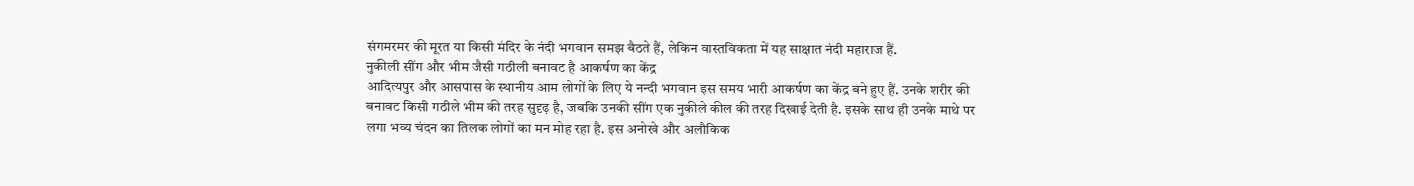संगमरमर की मूरत या किसी मंदिर के नंदी भगवान समझ बैठते हैं, लेकिन वास्तविकता में यह साक्षात नंदी महाराज हैं.
नुकीली सींग और भीम जैसी गठीली बनावट है आकर्षण का केंद्र
आदित्यपुर और आसपास के स्थानीय आम लोगों के लिए ये नन्दी भगवान इस समय भारी आकर्षण का केंद्र बने हुए हैं. उनके शरीर की बनावट किसी गठीले भीम की तरह सुदृढ़ है, जबकि उनकी सींग एक नुकीले कील की तरह दिखाई देती है. इसके साथ ही उनके माथे पर लगा भव्य चंदन का तिलक लोगों का मन मोह रहा है. इस अनोखे और अलौकिक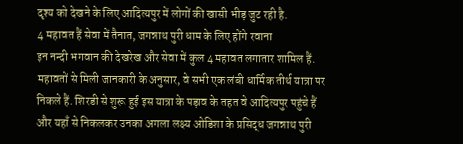दृश्य को देखने के लिए आदित्यपुर में लोगों की खासी भीड़ जुट रही है.
4 महावत हैं सेवा में तैनात, जगन्नाथ पुरी धाम के लिए होंगे रवाना
इन नन्दी भगवान की देखरेख और सेवा में कुल 4 महावत लगातार शामिल हैं. महावतों से मिली जानकारी के अनुसार, वे सभी एक लंबी धार्मिक तीर्थ यात्रा पर निकले हैं. शिरडी से शुरू हुई इस यात्रा के पड़ाव के तहत वे आदित्यपुर पहुंचे हैं और यहाँ से निकलकर उनका अगला लक्ष्य ओडिशा के प्रसिद्ध जगन्नाथ पुरी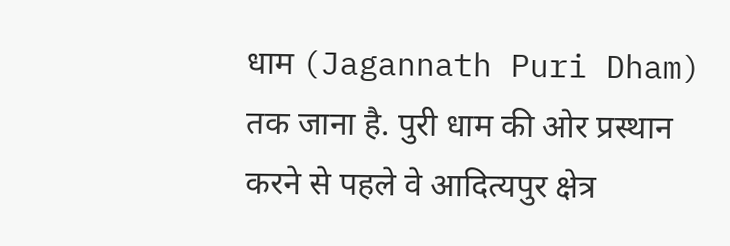धाम (Jagannath Puri Dham) तक जाना है. पुरी धाम की ओर प्रस्थान करने से पहले वे आदित्यपुर क्षेत्र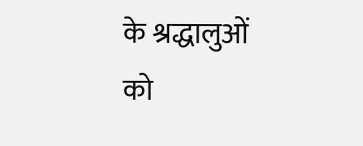के श्रद्धालुओं को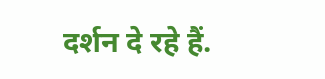दर्शन दे रहे हैं.